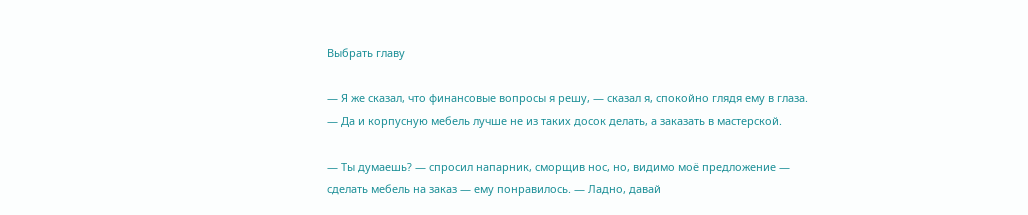Выбрать главу

— Я же сказал, что финансовые вопросы я решу, — сказал я, спокойно глядя ему в глаза. — Да и корпусную мебель лучше не из таких досок делать, а заказать в мастерской.

— Ты думаешь? — спросил напарник, сморщив нос, но, видимо моё предложение — сделать мебель на заказ — ему понравилось. — Ладно, давай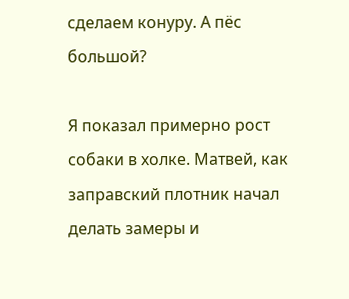сделаем конуру. А пёс большой?

Я показал примерно рост собаки в холке. Матвей, как заправский плотник начал делать замеры и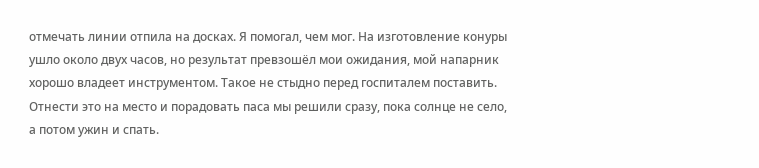отмечать линии отпила на досках. Я помогал, чем мог. На изготовление конуры ушло около двух часов, но результат превзошёл мои ожидания, мой напарник хорошо владеет инструментом. Такое не стыдно перед госпиталем поставить. Отнести это на место и порадовать паса мы решили сразу, пока солнце не село, а потом ужин и спать.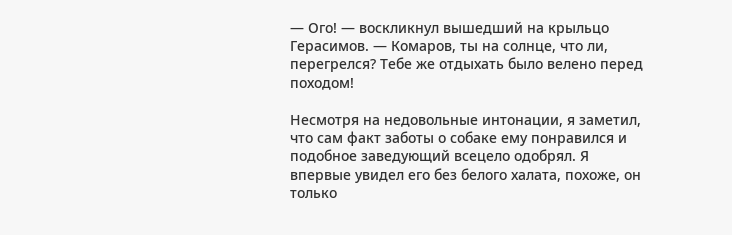— Ого! — воскликнул вышедший на крыльцо Герасимов. — Комаров, ты на солнце, что ли, перегрелся? Тебе же отдыхать было велено перед походом!

Несмотря на недовольные интонации, я заметил, что сам факт заботы о собаке ему понравился и подобное заведующий всецело одобрял. Я впервые увидел его без белого халата, похоже, он только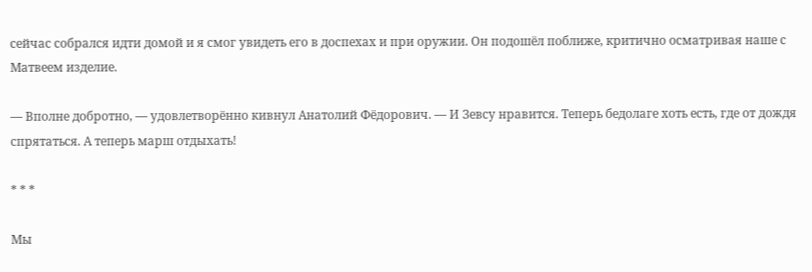сейчас собрался идти домой и я смог увидеть его в доспехах и при оружии. Он подошёл поближе, критично осматривая наше с Матвеем изделие.

— Вполне добротно, — удовлетворённо кивнул Анатолий Фёдорович. — И Зевсу нравится. Теперь бедолаге хоть есть, где от дождя спрятаться. А теперь марш отдыхать!

* * *

Мы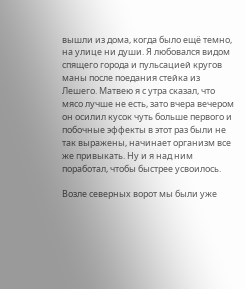вышли из дома, когда было ещё темно, на улице ни души. Я любовался видом спящего города и пульсацией кругов маны после поедания стейка из Лешего. Матвею я с утра сказал, что мясо лучше не есть, зато вчера вечером он осилил кусок чуть больше первого и побочные эффекты в этот раз были не так выражены, начинает организм все же привыкать. Ну и я над ним поработал, чтобы быстрее усвоилось.

Возле северных ворот мы были уже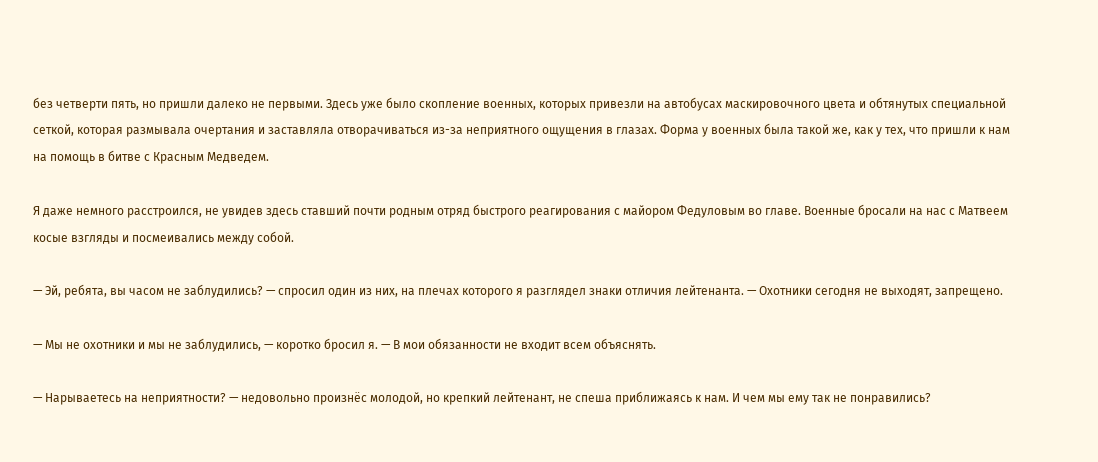без четверти пять, но пришли далеко не первыми. Здесь уже было скопление военных, которых привезли на автобусах маскировочного цвета и обтянутых специальной сеткой, которая размывала очертания и заставляла отворачиваться из-за неприятного ощущения в глазах. Форма у военных была такой же, как у тех, что пришли к нам на помощь в битве с Красным Медведем.

Я даже немного расстроился, не увидев здесь ставший почти родным отряд быстрого реагирования с майором Федуловым во главе. Военные бросали на нас с Матвеем косые взгляды и посмеивались между собой.

— Эй, ребята, вы часом не заблудились? — спросил один из них, на плечах которого я разглядел знаки отличия лейтенанта. — Охотники сегодня не выходят, запрещено.

— Мы не охотники и мы не заблудились, — коротко бросил я. — В мои обязанности не входит всем объяснять.

— Нарываетесь на неприятности? — недовольно произнёс молодой, но крепкий лейтенант, не спеша приближаясь к нам. И чем мы ему так не понравились?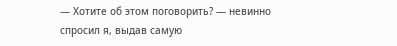— Хотите об этом поговорить? — невинно спросил я, выдав самую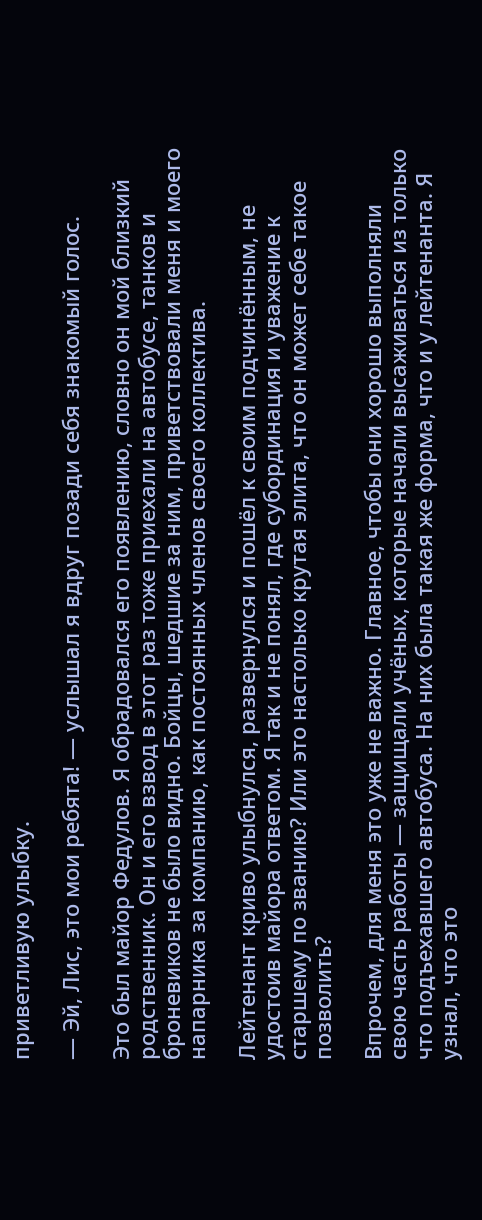приветливую улыбку.

— Эй, Лис, это мои ребята! — услышал я вдруг позади себя знакомый голос.

Это был майор Федулов. Я обрадовался его появлению, словно он мой близкий родственник. Он и его взвод в этот раз тоже приехали на автобусе, танков и броневиков не было видно. Бойцы, шедшие за ним, приветствовали меня и моего напарника за компанию, как постоянных членов своего коллектива.

Лейтенант криво улыбнулся, развернулся и пошёл к своим подчинённым, не удостоив майора ответом. Я так и не понял, где субординация и уважение к старшему по званию? Или это настолько крутая элита, что он может себе такое позволить?

Впрочем, для меня это уже не важно. Главное, чтобы они хорошо выполняли свою часть работы — защищали учёных, которые начали высаживаться из только что подъехавшего автобуса. На них была такая же форма, что и у лейтенанта. Я узнал, что это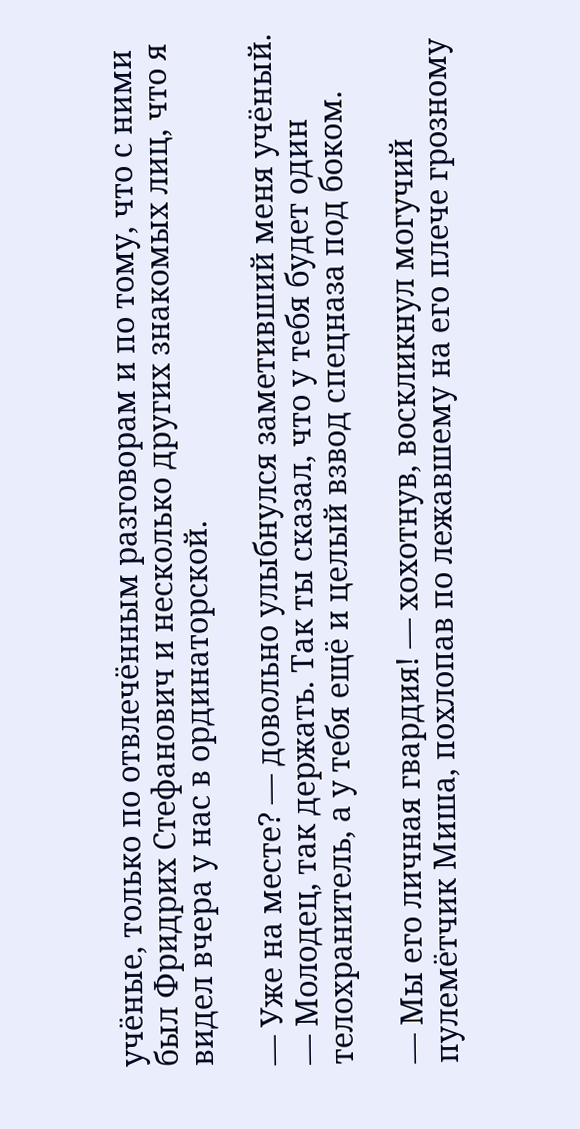учёные, только по отвлечённым разговорам и по тому, что с ними был Фридрих Стефанович и несколько других знакомых лиц, что я видел вчера у нас в ординаторской.

— Уже на месте? — довольно улыбнулся заметивший меня учёный. — Молодец, так держать. Так ты сказал, что у тебя будет один телохранитель, а у тебя ещё и целый взвод спецназа под боком.

— Мы его личная гвардия! — хохотнув, воскликнул могучий пулемётчик Миша, похлопав по лежавшему на его плече грозному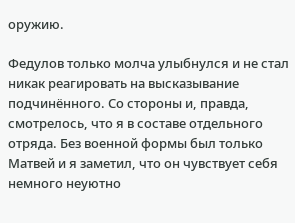оружию.

Федулов только молча улыбнулся и не стал никак реагировать на высказывание подчинённого. Со стороны и, правда, смотрелось, что я в составе отдельного отряда. Без военной формы был только Матвей и я заметил, что он чувствует себя немного неуютно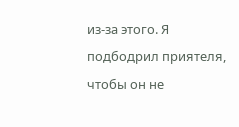из-за этого. Я подбодрил приятеля, чтобы он не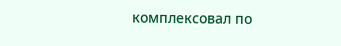комплексовал по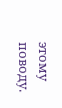этому поводу.